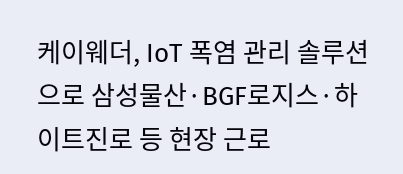케이웨더, IoT 폭염 관리 솔루션으로 삼성물산·BGF로지스·하이트진로 등 현장 근로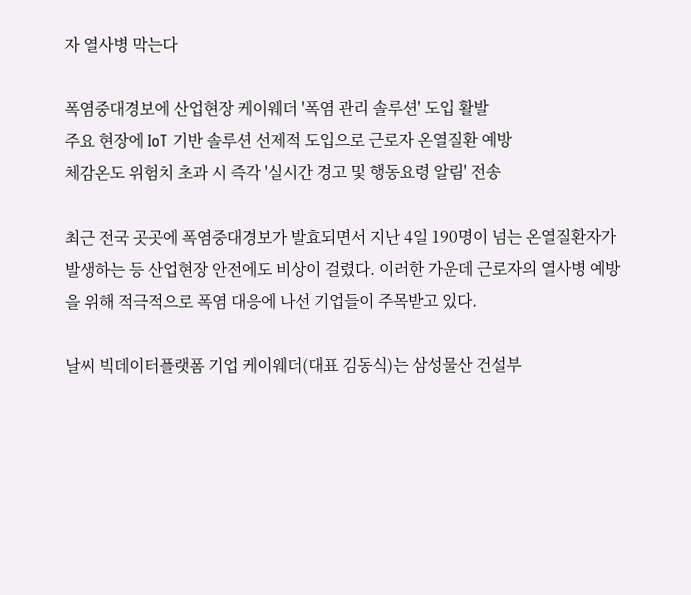자 열사병 막는다

폭염중대경보에 산업현장 케이웨더 '폭염 관리 솔루션' 도입 활발
주요 현장에 IoT 기반 솔루션 선제적 도입으로 근로자 온열질환 예방
체감온도 위험치 초과 시 즉각 '실시간 경고 및 행동요령 알림' 전송

최근 전국 곳곳에 폭염중대경보가 발효되면서 지난 4일 190명이 넘는 온열질환자가 발생하는 등 산업현장 안전에도 비상이 걸렸다. 이러한 가운데 근로자의 열사병 예방을 위해 적극적으로 폭염 대응에 나선 기업들이 주목받고 있다.

날씨 빅데이터플랫폼 기업 케이웨더(대표 김동식)는 삼성물산 건설부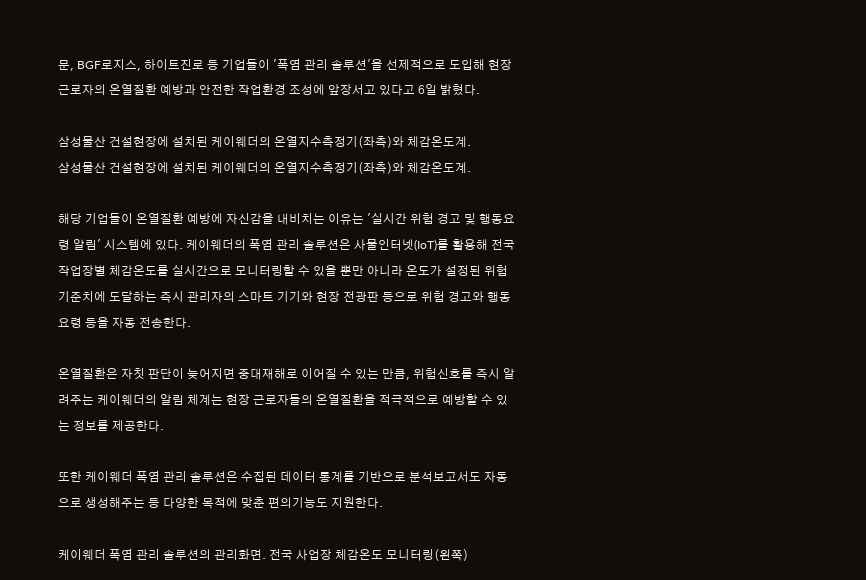문, BGF로지스, 하이트진로 등 기업들이 '폭염 관리 솔루션'을 선제적으로 도입해 현장 근로자의 온열질환 예방과 안전한 작업환경 조성에 앞장서고 있다고 6일 밝혔다.

삼성물산 건설현장에 설치된 케이웨더의 온열지수측정기(좌측)와 체감온도계.
삼성물산 건설현장에 설치된 케이웨더의 온열지수측정기(좌측)와 체감온도계.

해당 기업들이 온열질환 예방에 자신감을 내비치는 이유는 '실시간 위험 경고 및 행동요령 알림' 시스템에 있다. 케이웨더의 폭염 관리 솔루션은 사물인터넷(IoT)를 활용해 전국 작업장별 체감온도를 실시간으로 모니터링할 수 있을 뿐만 아니라 온도가 설정된 위험 기준치에 도달하는 즉시 관리자의 스마트 기기와 현장 전광판 등으로 위험 경고와 행동요령 등을 자동 전송한다.

온열질환은 자칫 판단이 늦어지면 중대재해로 이어질 수 있는 만큼, 위험신호를 즉시 알려주는 케이웨더의 알림 체계는 현장 근로자들의 온열질환을 적극적으로 예방할 수 있는 정보를 제공한다.

또한 케이웨더 폭염 관리 솔루션은 수집된 데이터 통계를 기반으로 분석보고서도 자동으로 생성해주는 등 다양한 목적에 맞춘 편의기능도 지원한다.

케이웨더 폭염 관리 솔루션의 관리화면. 전국 사업장 체감온도 모니터링(왼쪽)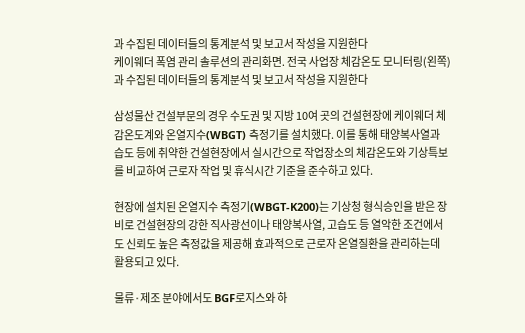과 수집된 데이터들의 통계분석 및 보고서 작성을 지원한다
케이웨더 폭염 관리 솔루션의 관리화면. 전국 사업장 체감온도 모니터링(왼쪽)과 수집된 데이터들의 통계분석 및 보고서 작성을 지원한다

삼성물산 건설부문의 경우 수도권 및 지방 10여 곳의 건설현장에 케이웨더 체감온도계와 온열지수(WBGT) 측정기를 설치했다. 이를 통해 태양복사열과 습도 등에 취약한 건설현장에서 실시간으로 작업장소의 체감온도와 기상특보를 비교하여 근로자 작업 및 휴식시간 기준을 준수하고 있다.

현장에 설치된 온열지수 측정기(WBGT-K200)는 기상청 형식승인을 받은 장비로 건설현장의 강한 직사광선이나 태양복사열, 고습도 등 열악한 조건에서도 신뢰도 높은 측정값을 제공해 효과적으로 근로자 온열질환을 관리하는데 활용되고 있다.

물류·제조 분야에서도 BGF로지스와 하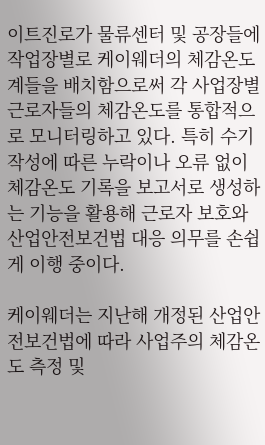이트진로가 물류센터 및 공장들에 작업장별로 케이웨더의 체감온도계들을 배치함으로써 각 사업장별 근로자들의 체감온도를 통합적으로 모니터링하고 있다. 특히 수기 작성에 따른 누락이나 오류 없이 체감온도 기록을 보고서로 생성하는 기능을 활용해 근로자 보호와 산업안전보건법 대응 의무를 손쉽게 이행 중이다.

케이웨더는 지난해 개정된 산업안전보건법에 따라 사업주의 체감온도 측정 및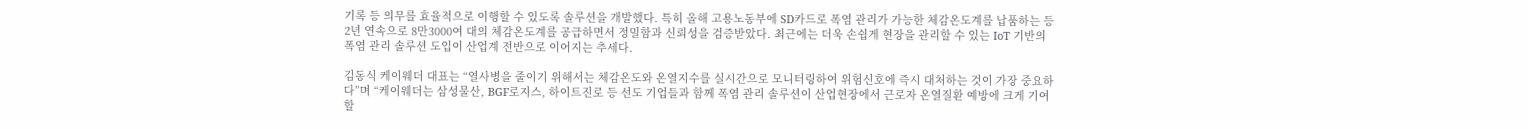기록 등 의무를 효율적으로 이행할 수 있도록 솔루션을 개발했다. 특히 올해 고용노동부에 SD카드로 폭염 관리가 가능한 체감온도계를 납품하는 등 2년 연속으로 8만3000여 대의 체감온도계를 공급하면서 정밀함과 신뢰성을 검증받았다. 최근에는 더욱 손쉽게 현장을 관리할 수 있는 IoT 기반의 폭염 관리 솔루션 도입이 산업계 전반으로 이어지는 추세다.

김동식 케이웨더 대표는 “열사병을 줄이기 위해서는 체감온도와 온열지수를 실시간으로 모니터링하여 위험신호에 즉시 대처하는 것이 가장 중요하다”며 “케이웨더는 삼성물산, BGF로지스, 하이트진로 등 선도 기업들과 함께 폭염 관리 솔루션이 산업현장에서 근로자 온열질환 예방에 크게 기여할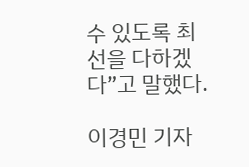수 있도록 최선을 다하겠다”고 말했다.

이경민 기자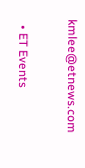kmlee@etnews.com

  • ET Events